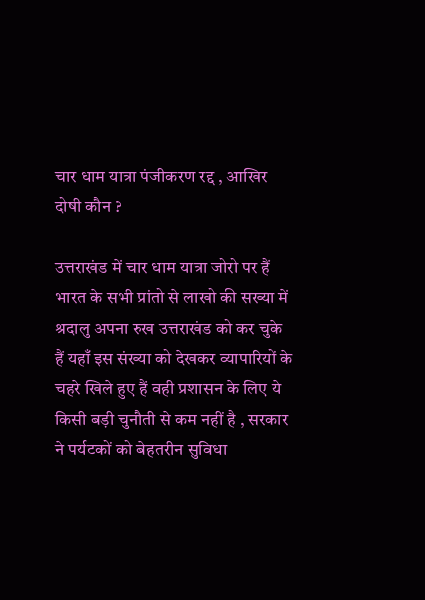चार धाम यात्रा पंजीकरण रद्द , आखिर दोषी कौन ?

उत्तराखंड में चार धाम यात्रा जोरो पर हैं भारत के सभी प्रांतो से लाखो की सख्या में श्रदालु अपना रुख उत्तराखंड को कर चुके हैं यहाँ इस संख्या को देखकर व्यापारियों के चहरे खिले हुए हैं वही प्रशासन के लिए ये किसी बड़ी चुनौती से कम नहीं है , सरकार ने पर्यटकों को बेहतरीन सुविधा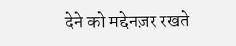देने को मद्देनज़र रखते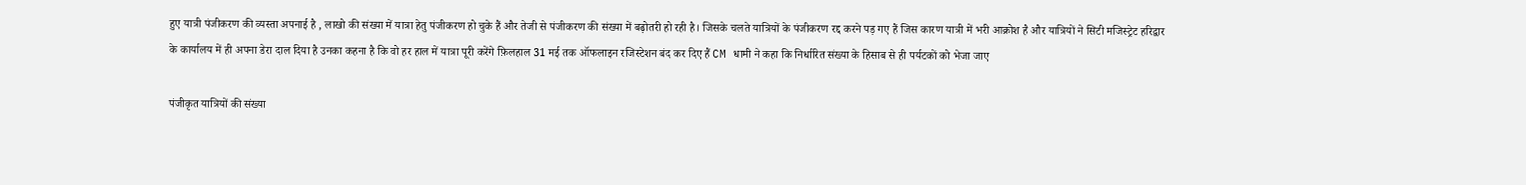हुए यात्री पंजीकरण की व्यस्ता अपनाई है , लाखो की संख्या में यात्रा हेतु पंजीकरण हो चुके हैं और तेजी से पंजीकरण की संख्या में बढ़ोतरी हो रही है। जिसके चलते यात्रियों के पंजीकरण रद्द करने पड़ गए हैं जिस कारण यात्री में भरी आक्रोश है और यात्रियों ने सिटी मजिस्ट्रेट हरिद्वार के कार्यालय में ही अपना डेरा दाल दिया है उनका कहना है कि वो हर हाल में यात्रा पूरी करेंगे फ़िलहाल 31 मई तक ऑफलाइन रजिस्टेशन बंद कर दिए हैं CM धामी ने कहा कि निर्धारित संख्या के हिसाब से ही पर्यटकों को भेजा जाए

पंजीकृत यात्रियों की संख्या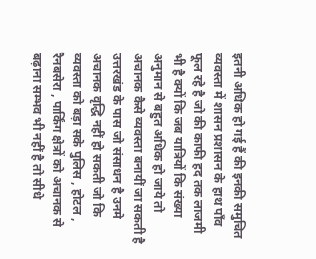इतनी अधिक हो गई हैं की इनकी समुचित व्यवस्ता में शासन प्रशासन के हाथ पाँव फूल रहे है जो की काफी हद तक लाजमी भी है क्यों कि जब यात्रियों कि संख्या अनुमान से बहुत अधिक हो जाये तो अचानक कैसे व्यवस्ता बनायीं जा सकती है उत्तरखंड के पास जो संसाधन है उनमे अचानक वृद्धि नहीं हो सकती जो कि व्यवस्ता को बड़ा सके पुलिस , होटल , रैनबसेरा , पार्किंग क्षेत्रों को अचानक से बढ़ाना सम्भव भी नहीं है तो सीधे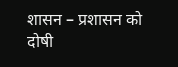शासन – प्रशासन को दोषी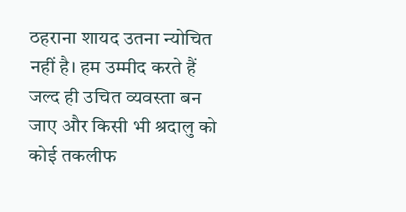ठहराना शायद उतना न्योचित नहीं है। हम उम्मीद करते हैं जल्द ही उचित व्यवस्ता बन जाए और किसी भी श्रदालु को कोई तकलीफ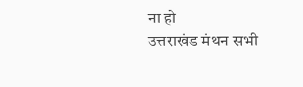ना हो
उत्तराखंड मंथन सभी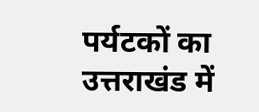पर्यटकों का उत्तराखंड में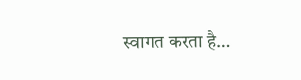स्वागत करता है…